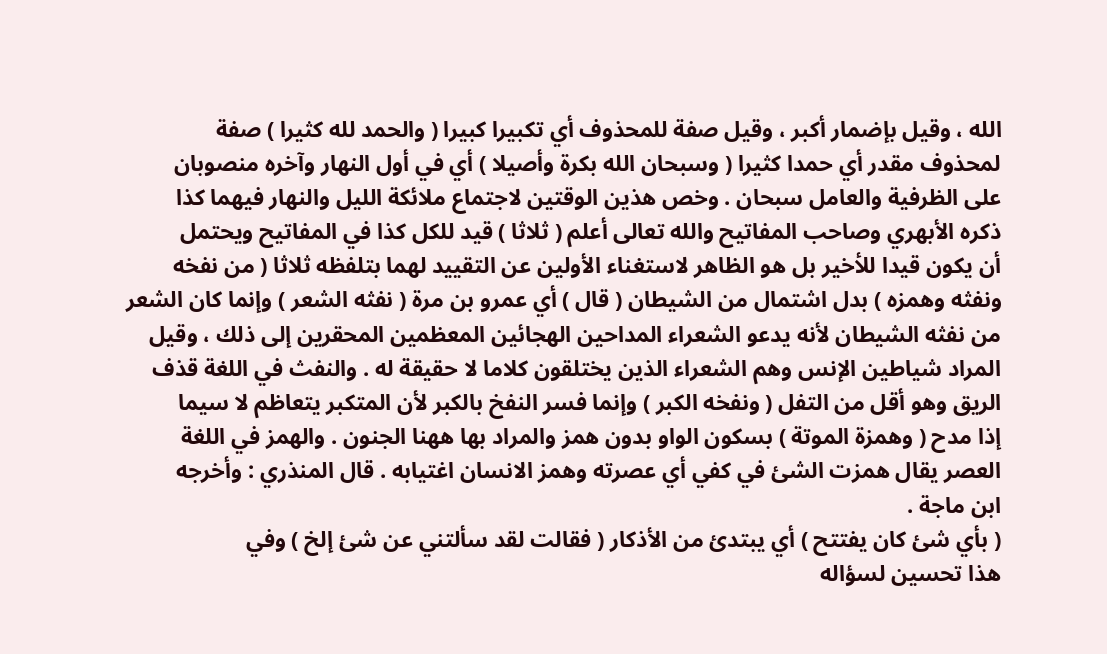الله ، وقيل بإضمار أكبر ، وقيل صفة للمحذوف أي تكبيرا كبيرا ( والحمد لله كثيرا ) صفة
لمحذوف مقدر أي حمدا كثيرا ( وسبحان الله بكرة وأصيلا ) أي في أول النهار وآخره منصوبان
على الظرفية والعامل سبحان . وخص هذين الوقتين لاجتماع ملائكة الليل والنهار فيهما كذا
ذكره الأبهري وصاحب المفاتيح والله تعالى أعلم ( ثلاثا ) قيد للكل كذا في المفاتيح ويحتمل
أن يكون قيدا للأخير بل هو الظاهر لاستغناء الأولين عن التقييد لهما بتلفظه ثلاثا ( من نفخه
ونفثه وهمزه ) بدل اشتمال من الشيطان ( قال ) أي عمرو بن مرة ( نفثه الشعر ) وإنما كان الشعر
من نفثه الشيطان لأنه يدعو الشعراء المداحين الهجائين المعظمين المحقرين إلى ذلك ، وقيل
المراد شياطين الإنس وهم الشعراء الذين يختلقون كلاما لا حقيقة له . والنفث في اللغة قذف
الريق وهو أقل من التفل ( ونفخه الكبر ) وإنما فسر النفخ بالكبر لأن المتكبر يتعاظم لا سيما
إذا مدح ( وهمزة الموتة ) بسكون الواو بدون همز والمراد بها ههنا الجنون . والهمز في اللغة
العصر يقال همزت الشئ في كفي أي عصرته وهمز الانسان اغتيابه . قال المنذري : وأخرجه
ابن ماجة .
( بأي شئ كان يفتتح ) أي يبتدئ من الأذكار ( فقالت لقد سألتني عن شئ إلخ ) وفي
هذا تحسين لسؤاله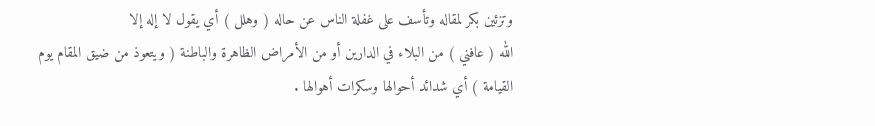وتزئين بكر لمقاله وتأسف على غفلة الناس عن حاله ( وهلل ) أي يقول لا إله إلا
الله ( عافني ) من البلاء في الدارين أو من الأمراض الظاهرة والباطنة ( ويتعوذ من ضيق المقام يوم
القيامة ) أي شدائد أحوالها وسكرات أهوالها .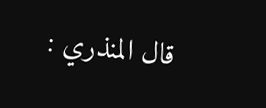قال المنذري :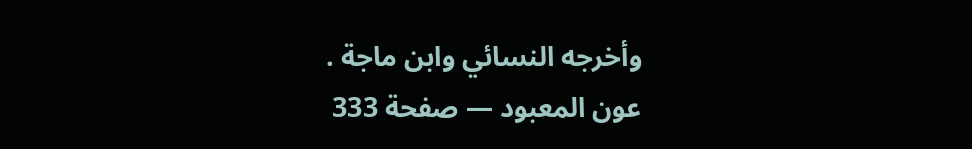وأخرجه النسائي وابن ماجة .
عون المعبود — صفحة 333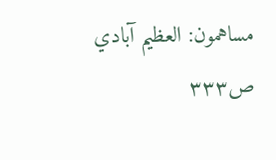مساهمون: العظيم آبادي
ص٣٣٣